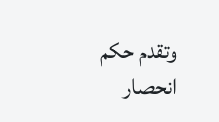وتقدم حكم انحصار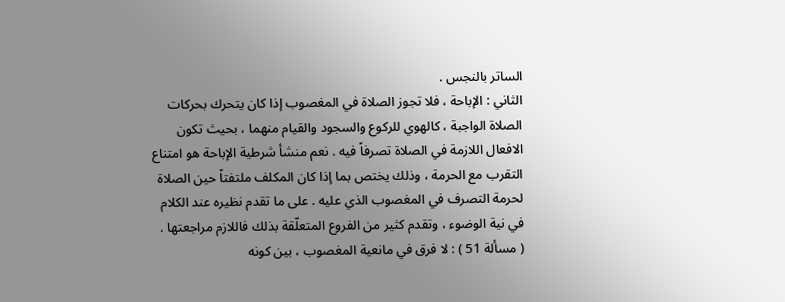الساتر بالنجس .
الثاني : الإباحة ، فلا تجوز الصلاة في المغصوب إذا كان يتحرك بحركات الصلاة الواجبة ، كالهوي للركوع والسجود والقيام منهما ، بحيث تكون الافعال اللازمة في الصلاة تصرفاً فيه . نعم منشأ شرطية الإباحة هو امتناع التقرب مع الحرمة ، وذلك يختص بما إذا كان المكلف ملتفتاً حين الصلاة لحرمة التصرف في المغصوب الذي عليه . على ما تقدم نظيره عند الكلام في نية الوضوء ، وتقدم كثير من الفروع المتعلّقة بذلك فاللازم مراجعتها .
( مسألة 51 ) : لا فرق في مانعية المغصوب ، بين كونه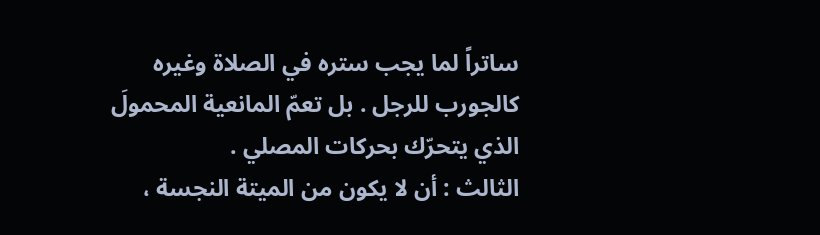ساتراً لما يجب ستره في الصلاة وغيره كالجورب للرجل . بل تعمّ المانعية المحمولَ الذي يتحرّك بحركات المصلي .
الثالث : أن لا يكون من الميتة النجسة ،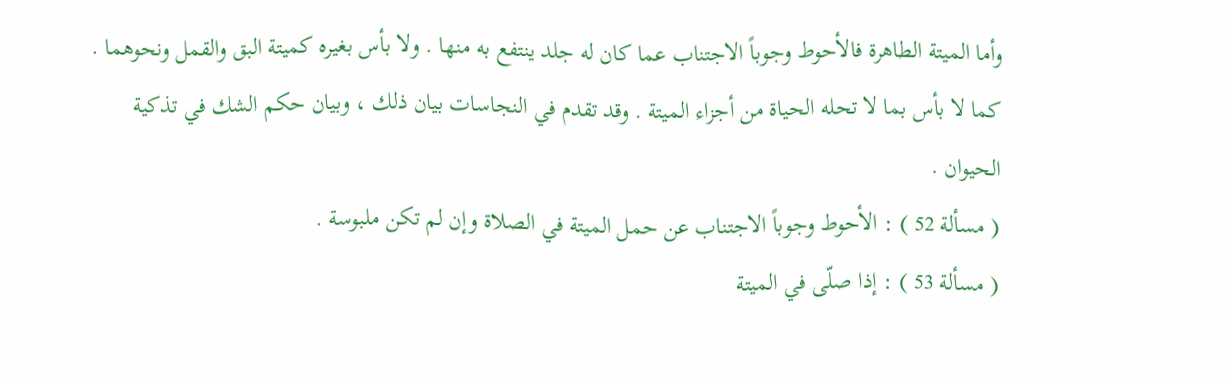وأما الميتة الطاهرة فالأحوط وجوباً الاجتناب عما كان له جلد ينتفع به منها . ولا بأس بغيره كميتة البق والقمل ونحوهما . كما لا بأس بما لا تحله الحياة من أجزاء الميتة . وقد تقدم في النجاسات بيان ذلك ، وبيان حكم الشك في تذكية الحيوان .
( مسألة 52 ) : الأحوط وجوباً الاجتناب عن حمل الميتة في الصلاة وإن لم تكن ملبوسة .
( مسألة 53 ) : إذا صلّى في الميتة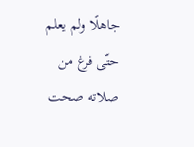جاهلًا ولم يعلم حتّى فرغ من صلاته صحت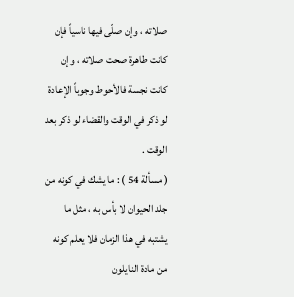صلاته ، وإن صلّى فيها ناسياً فإن كانت طاهرة صحت صلاته ، وإن كانت نجسة فالأحوط وجوباً الإعادة لو ذكر في الوقت والقضاء لو ذكر بعد الوقت .
( مسألة 54 ) : ما يشك في كونه من جلد الحيوان لا بأس به ، مثل ما يشتبه في هذا الزمان فلا يعلم كونه من مادة النايلون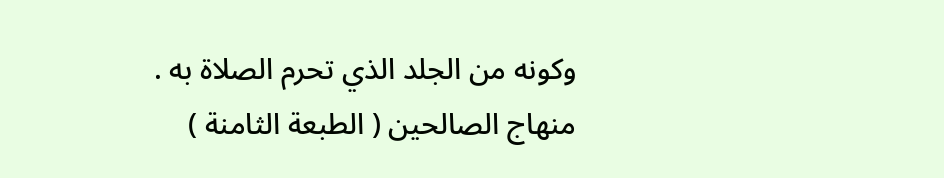وكونه من الجلد الذي تحرم الصلاة به .
منهاج الصالحين ( الطبعة الثامنة )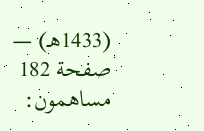(1433هـ) — صفحة 182
مساهمون: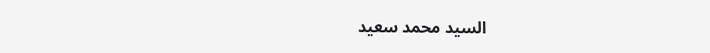السيد محمد سعيد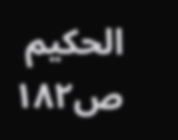الحكيم
ص١٨٢